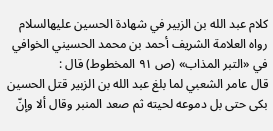كلام عبد الله بن الزبير في شهادة الحسين عليهالسلام
رواه العلامة الشريف أحمد بن محمد الحسيني الخوافي في «التبر المذاب» (ص ٩١ المخطوط) قال :
قال عامر الشعبي لما بلغ عبد الله بن الزبير قتل الحسين بكى حتى بل دموعه لحيته ثم صعد المنبر وقال ألا وإنّ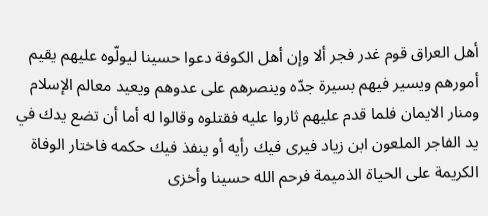أهل العراق قوم غدر فجر ألا وإن أهل الكوفة دعوا حسينا ليولّوه عليهم يقيم أمورهم ويسير فيهم بسيرة جدّه وينصرهم على عدوهم ويعيد معالم الإسلام ومنار الايمان فلما قدم عليهم ثاروا عليه فقتلوه وقالوا له أما أن تضع يدك في يد الفاجر الملعون ابن زياد فيرى فيك رأيه أو ينفذ فيك حكمه فاختار الوفاة الكريمة على الحياة الذميمة فرحم الله حسينا وأخزى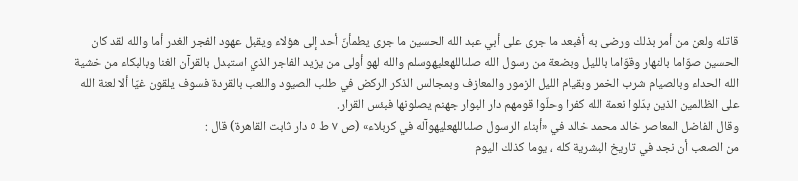قاتله ولعن من أمر بذلك ورضى به أفبعد ما جرى على أبي عبد الله الحسين ما جرى يطمأنّ أحد إلى هؤلاء ويقبل عهود الفجر الغدر أما والله لقد كان الحسين صوّاما بالنهار وقوّاما بالليل وبضعة من رسول الله صلىاللهعليهوسلم والله لهو أولى من يزيد الفاجر الذي استبدل بالقرآن الغنا وبالبكاء من خشية الله الحداء وبالصيام شرب الخمر وبقيام الليل الزمور والمعازف وبمجالس الذكر الركض في طلب الصيود واللعب بالقردة فسوف يلقون غيّا ألا لعنة الله على الظالمين الذين بدّلوا نعمة الله كفرا وحلّوا قومهم دار البوار جهنم يصلونها فبئس القرار.
وقال الفاضل المعاصر خالد محمد خالد في «أبناء الرسول صلىاللهعليهوآله في كربلاء» (ص ٧ ط ٥ دار ثابت القاهرة) قال :
من الصعب أن نجد في تاريخ البشرية كله ، يوما كذلك اليوم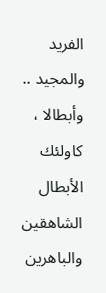الفريد والمجيد .. وأبطالا ، كاولئك الأبطال الشاهقين والباهرين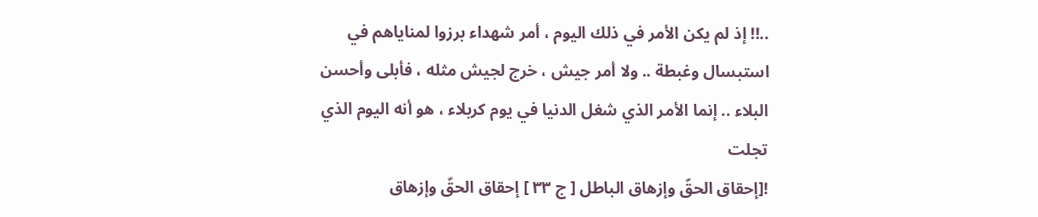..!! إذ لم يكن الأمر في ذلك اليوم ، أمر شهداء برزوا لمناياهم في استبسال وغبطة .. ولا أمر جيش ، خرج لجيش مثله ، فأبلى وأحسن البلاء .. إنما الأمر الذي شغل الدنيا في يوم كربلاء ، هو أنه اليوم الذي تجلت
![إحقاق الحقّ وإزهاق الباطل [ ج ٣٣ ] إحقاق الحقّ وإزهاق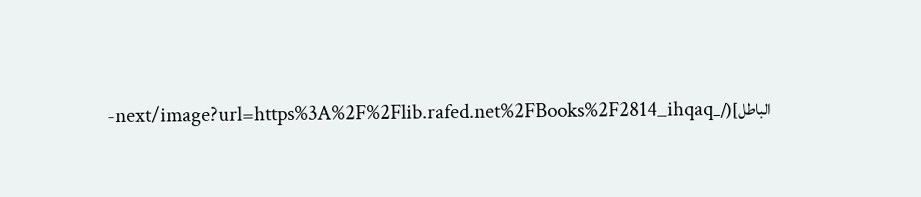الباطل](/_next/image?url=https%3A%2F%2Flib.rafed.net%2FBooks%2F2814_ihqaq-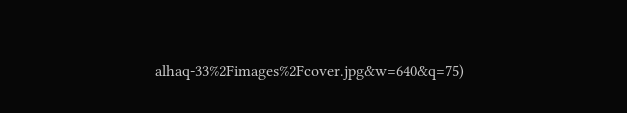alhaq-33%2Fimages%2Fcover.jpg&w=640&q=75)